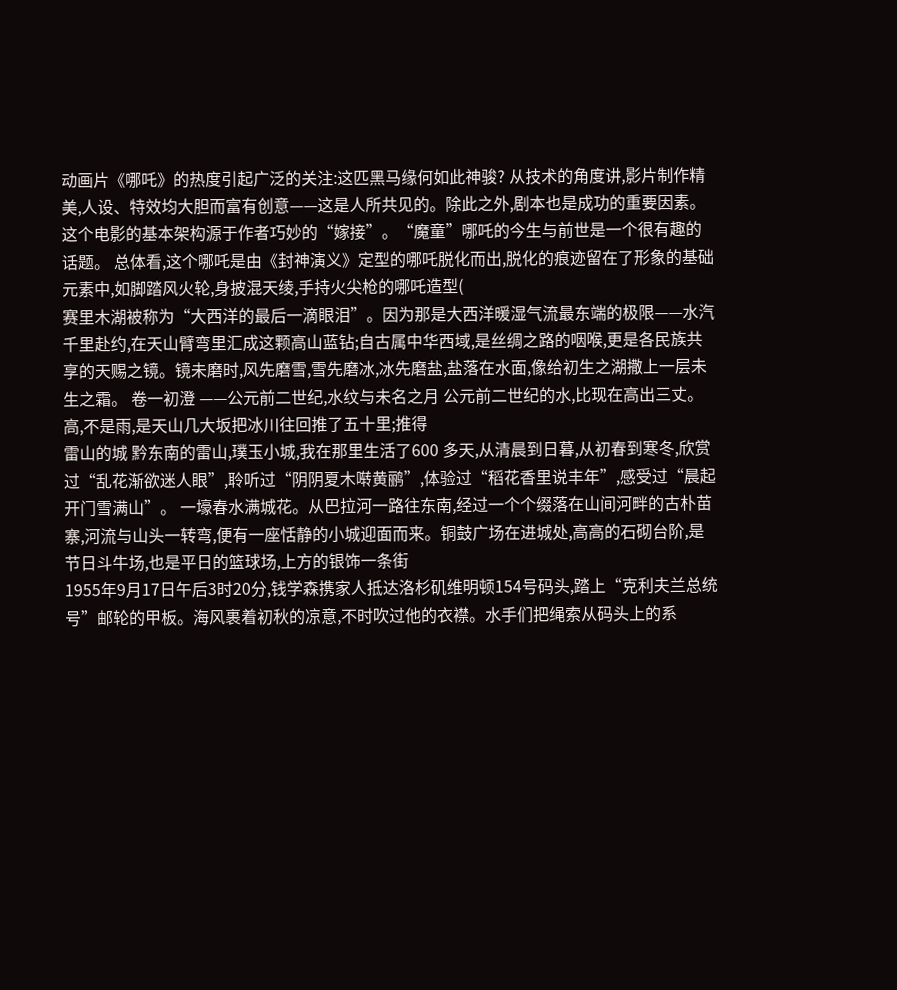动画片《哪吒》的热度引起广泛的关注:这匹黑马缘何如此神骏? 从技术的角度讲,影片制作精美,人设、特效均大胆而富有创意——这是人所共见的。除此之外,剧本也是成功的重要因素。 这个电影的基本架构源于作者巧妙的“嫁接”。“魔童”哪吒的今生与前世是一个很有趣的话题。 总体看,这个哪吒是由《封神演义》定型的哪吒脱化而出,脱化的痕迹留在了形象的基础元素中,如脚踏风火轮,身披混天绫,手持火尖枪的哪吒造型(
赛里木湖被称为“大西洋的最后一滴眼泪”。因为那是大西洋暖湿气流最东端的极限——水汽千里赴约,在天山臂弯里汇成这颗高山蓝钻;自古属中华西域,是丝绸之路的咽喉,更是各民族共享的天赐之镜。镜未磨时,风先磨雪,雪先磨冰,冰先磨盐,盐落在水面,像给初生之湖撒上一层未生之霜。 卷一初澄 ——公元前二世纪,水纹与未名之月 公元前二世纪的水,比现在高出三丈。高,不是雨,是天山几大坂把冰川往回推了五十里;推得
雷山的城 黔东南的雷山,璞玉小城,我在那里生活了600 多天,从清晨到日暮,从初春到寒冬,欣赏过“乱花渐欲迷人眼”,聆听过“阴阴夏木啭黄鹂”,体验过“稻花香里说丰年”,感受过“晨起开门雪满山”。 一壕春水满城花。从巴拉河一路往东南,经过一个个缀落在山间河畔的古朴苗寨,河流与山头一转弯,便有一座恬静的小城迎面而来。铜鼓广场在进城处,高高的石砌台阶,是节日斗牛场,也是平日的篮球场,上方的银饰一条街
1955年9月17日午后3时20分,钱学森携家人抵达洛杉矶维明顿154号码头,踏上“克利夫兰总统号”邮轮的甲板。海风裹着初秋的凉意,不时吹过他的衣襟。水手们把绳索从码头上的系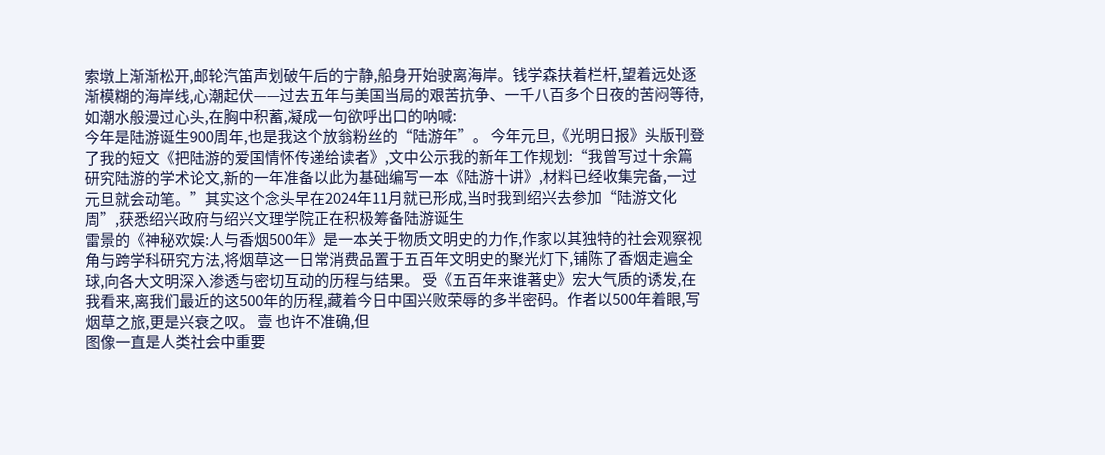索墩上渐渐松开,邮轮汽笛声划破午后的宁静,船身开始驶离海岸。钱学森扶着栏杆,望着远处逐渐模糊的海岸线,心潮起伏——过去五年与美国当局的艰苦抗争、一千八百多个日夜的苦闷等待,如潮水般漫过心头,在胸中积蓄,凝成一句欲呼出口的呐喊:
今年是陆游诞生900周年,也是我这个放翁粉丝的“陆游年”。 今年元旦,《光明日报》头版刊登了我的短文《把陆游的爱国情怀传递给读者》,文中公示我的新年工作规划:“我曾写过十余篇研究陆游的学术论文,新的一年准备以此为基础编写一本《陆游十讲》,材料已经收集完备,一过元旦就会动笔。”其实这个念头早在2024年11月就已形成,当时我到绍兴去参加“陆游文化周”,获悉绍兴政府与绍兴文理学院正在积极筹备陆游诞生
雷景的《神秘欢娱:人与香烟500年》是一本关于物质文明史的力作,作家以其独特的社会观察视角与跨学科研究方法,将烟草这一日常消费品置于五百年文明史的聚光灯下,铺陈了香烟走遍全球,向各大文明深入渗透与密切互动的历程与结果。 受《五百年来谁著史》宏大气质的诱发,在我看来,离我们最近的这500年的历程,藏着今日中国兴败荣辱的多半密码。作者以500年着眼,写烟草之旅,更是兴衰之叹。 壹 也许不准确,但
图像一直是人类社会中重要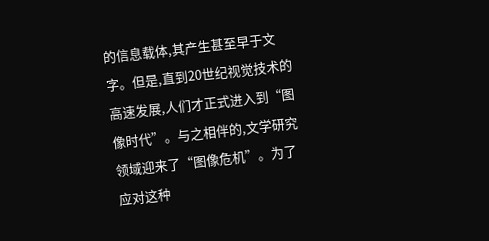的信息载体,其产生甚至早于文字。但是,直到20世纪视觉技术的高速发展,人们才正式进入到“图像时代”。与之相伴的,文学研究领域迎来了“图像危机”。为了应对这种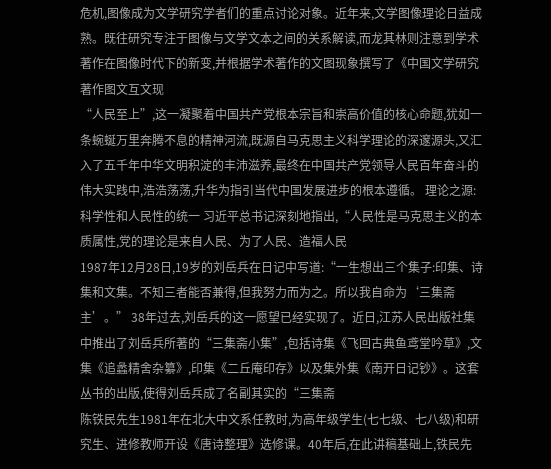危机,图像成为文学研究学者们的重点讨论对象。近年来,文学图像理论日益成熟。既往研究专注于图像与文学文本之间的关系解读,而龙其林则注意到学术著作在图像时代下的新变,并根据学术著作的文图现象撰写了《中国文学研究著作图文互文现
“人民至上”,这一凝聚着中国共产党根本宗旨和崇高价值的核心命题,犹如一条蜿蜒万里奔腾不息的精神河流,既源自马克思主义科学理论的深邃源头,又汇入了五千年中华文明积淀的丰沛滋养,最终在中国共产党领导人民百年奋斗的伟大实践中,浩浩荡荡,升华为指引当代中国发展进步的根本遵循。 理论之源:科学性和人民性的统一 习近平总书记深刻地指出,“人民性是马克思主义的本质属性,党的理论是来自人民、为了人民、造福人民
1987年12月28日,19岁的刘岳兵在日记中写道:“一生想出三个集子:印集、诗集和文集。不知三者能否兼得,但我努力而为之。所以我自命为‘三集斋主’。” 38年过去,刘岳兵的这一愿望已经实现了。近日,江苏人民出版社集中推出了刘岳兵所著的“三集斋小集”,包括诗集《飞回古典鱼鸢堂吟草》,文集《追蠡精舍杂纂》,印集《二丘庵印存》以及集外集《南开日记钞》。这套丛书的出版,使得刘岳兵成了名副其实的“三集斋
陈铁民先生1981年在北大中文系任教时,为高年级学生(七七级、七八级)和研究生、进修教师开设《唐诗整理》选修课。40年后,在此讲稿基础上,铁民先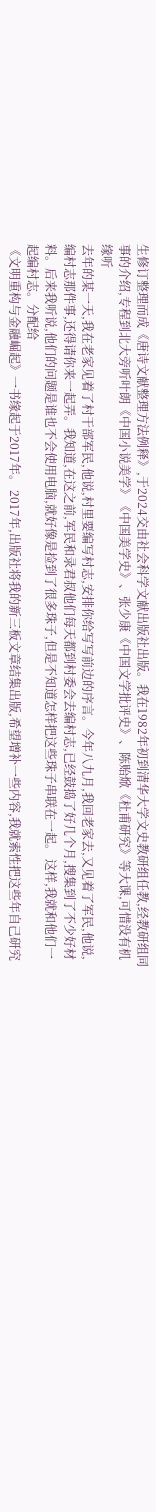生修订整理而成《唐诗文献整理方法例释》,于2024交由社会科学文献出版社出版。我在1982年初到清华大学文史教研组任教,经教研组同事的介绍,专程到北大旁听叶朗《中国小说美学》《中国美学史》、张少康《中国文学批评史》、陈贻焮《杜甫研究》等大课,可惜没有机缘听
去年的某一天,我在老家见着了村干部军民,他说,村里要编写村志,安排你给写写前边的序言。今年八九月,我回老家去,又见着了军民,他说,编村志那件事,还得请你来一起弄。我知道,在这之前,军民和录君叔他们每天都到村委会去编村志,已经鼓捣了好几个月,搜集到了不少好材料。后来我听说,他们的问题是谁也不会使用电脑,就好像是捡到了很多珠子,但是不知道怎样把这些珠子串联在一起。 这样,我就和他们一起编村志。分配给
《文明重构与金融崛起》一书缘起于2017年。 2017年,出版社将我的新三板文章结集出版,希望增补一些内容,我就索性把这些年自己研究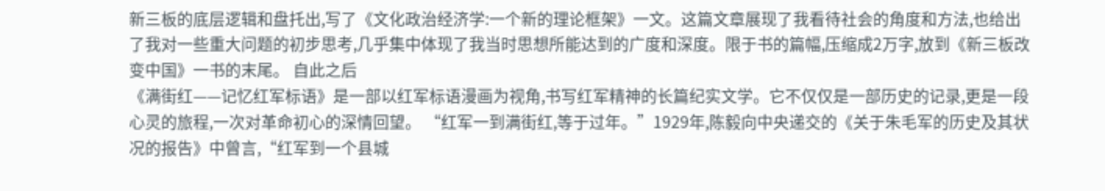新三板的底层逻辑和盘托出,写了《文化政治经济学:一个新的理论框架》一文。这篇文章展现了我看待社会的角度和方法,也给出了我对一些重大问题的初步思考,几乎集中体现了我当时思想所能达到的广度和深度。限于书的篇幅,压缩成2万字,放到《新三板改变中国》一书的末尾。 自此之后
《满街红——记忆红军标语》是一部以红军标语漫画为视角,书写红军精神的长篇纪实文学。它不仅仅是一部历史的记录,更是一段心灵的旅程,一次对革命初心的深情回望。 “红军一到满街红,等于过年。”1929年,陈毅向中央递交的《关于朱毛军的历史及其状况的报告》中曾言,“红军到一个县城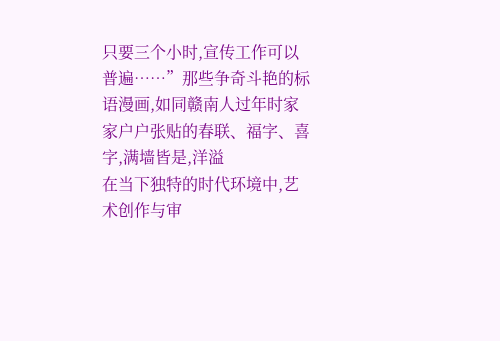只要三个小时,宣传工作可以普遍……”那些争奇斗艳的标语漫画,如同赣南人过年时家家户户张贴的春联、福字、喜字,满墙皆是,洋溢
在当下独特的时代环境中,艺术创作与审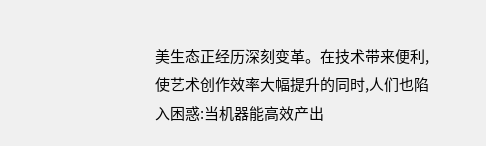美生态正经历深刻变革。在技术带来便利,使艺术创作效率大幅提升的同时,人们也陷入困惑:当机器能高效产出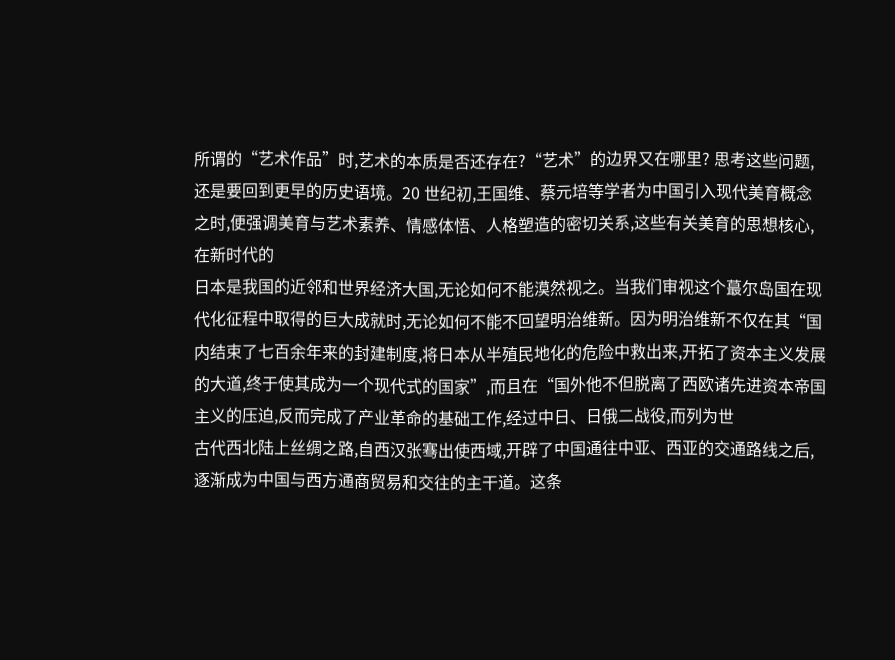所谓的“艺术作品”时,艺术的本质是否还存在?“艺术”的边界又在哪里? 思考这些问题,还是要回到更早的历史语境。20 世纪初,王国维、蔡元培等学者为中国引入现代美育概念之时,便强调美育与艺术素养、情感体悟、人格塑造的密切关系,这些有关美育的思想核心,在新时代的
日本是我国的近邻和世界经济大国,无论如何不能漠然视之。当我们审视这个蕞尔岛国在现代化征程中取得的巨大成就时,无论如何不能不回望明治维新。因为明治维新不仅在其“国内结束了七百余年来的封建制度,将日本从半殖民地化的危险中救出来,开拓了资本主义发展的大道,终于使其成为一个现代式的国家”,而且在“国外他不但脱离了西欧诸先进资本帝国主义的压迫,反而完成了产业革命的基础工作,经过中日、日俄二战役,而列为世
古代西北陆上丝绸之路,自西汉张骞出使西域,开辟了中国通往中亚、西亚的交通路线之后,逐渐成为中国与西方通商贸易和交往的主干道。这条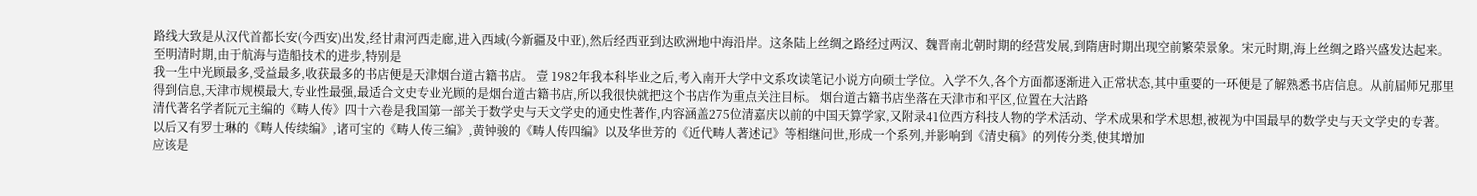路线大致是从汉代首都长安(今西安)出发,经甘肃河西走廊,进入西域(今新疆及中亚),然后经西亚到达欧洲地中海沿岸。这条陆上丝绸之路经过两汉、魏晋南北朝时期的经营发展,到隋唐时期出现空前繁荣景象。宋元时期,海上丝绸之路兴盛发达起来。至明清时期,由于航海与造船技术的进步,特别是
我一生中光顾最多,受益最多,收获最多的书店便是天津烟台道古籍书店。 壹 1982年我本科毕业之后,考入南开大学中文系攻读笔记小说方向硕士学位。入学不久,各个方面都逐渐进入正常状态,其中重要的一环便是了解熟悉书店信息。从前届师兄那里得到信息,天津市规模最大,专业性最强,最适合文史专业光顾的是烟台道古籍书店,所以我很快就把这个书店作为重点关注目标。 烟台道古籍书店坐落在天津市和平区,位置在大沽路
清代著名学者阮元主编的《畴人传》四十六卷是我国第一部关于数学史与天文学史的通史性著作,内容涵盖275位清嘉庆以前的中国天算学家,又附录41位西方科技人物的学术活动、学术成果和学术思想,被视为中国最早的数学史与天文学史的专著。以后又有罗士琳的《畴人传续编》,诸可宝的《畴人传三编》,黄钟骏的《畴人传四编》以及华世芳的《近代畴人著述记》等相继问世,形成一个系列,并影响到《清史稿》的列传分类,使其增加
应该是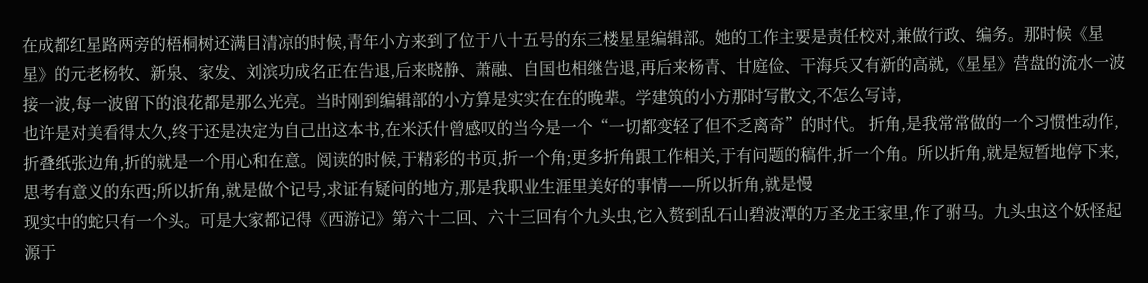在成都红星路两旁的梧桐树还满目清凉的时候,青年小方来到了位于八十五号的东三楼星星编辑部。她的工作主要是责任校对,兼做行政、编务。那时候《星星》的元老杨牧、新泉、家发、刘滨功成名正在告退,后来晓静、萧融、自国也相继告退,再后来杨青、甘庭俭、干海兵又有新的高就,《星星》营盘的流水一波接一波,每一波留下的浪花都是那么光亮。当时刚到编辑部的小方算是实实在在的晚辈。学建筑的小方那时写散文,不怎么写诗,
也许是对美看得太久,终于还是决定为自己出这本书,在米沃什曾感叹的当今是一个“一切都变轻了但不乏离奇”的时代。 折角,是我常常做的一个习惯性动作,折叠纸张边角,折的就是一个用心和在意。阅读的时候,于精彩的书页,折一个角;更多折角跟工作相关,于有问题的稿件,折一个角。所以折角,就是短暂地停下来,思考有意义的东西;所以折角,就是做个记号,求证有疑问的地方,那是我职业生涯里美好的事情——所以折角,就是慢
现实中的蛇只有一个头。可是大家都记得《西游记》第六十二回、六十三回有个九头虫,它入赘到乱石山碧波潭的万圣龙王家里,作了驸马。九头虫这个妖怪起源于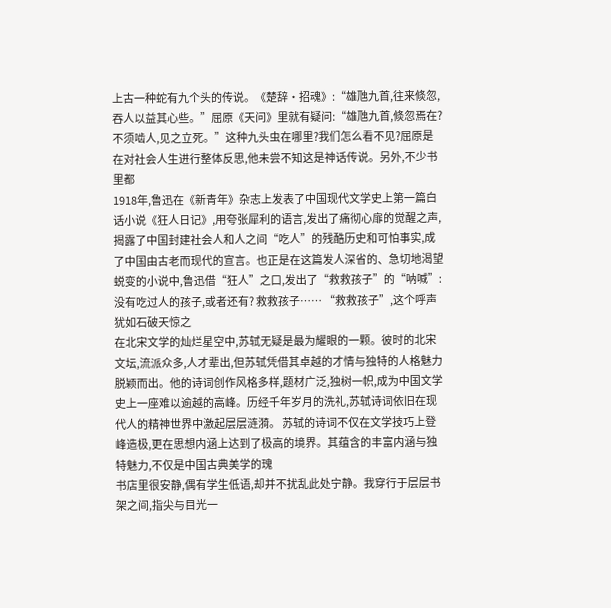上古一种蛇有九个头的传说。《楚辞·招魂》:“雄虺九首,往来倐忽,吞人以益其心些。”屈原《天问》里就有疑问:“雄虺九首,倐忽焉在?不须啮人,见之立死。”这种九头虫在哪里?我们怎么看不见?屈原是在对社会人生进行整体反思,他未尝不知这是神话传说。另外,不少书里都
1918年,鲁迅在《新青年》杂志上发表了中国现代文学史上第一篇白话小说《狂人日记》,用夸张犀利的语言,发出了痛彻心扉的觉醒之声,揭露了中国封建社会人和人之间“吃人”的残酷历史和可怕事实,成了中国由古老而现代的宣言。也正是在这篇发人深省的、急切地渴望蜕变的小说中,鲁迅借“狂人”之口,发出了“救救孩子”的“呐喊”: 没有吃过人的孩子,或者还有? 救救孩子…… “救救孩子”,这个呼声犹如石破天惊之
在北宋文学的灿烂星空中,苏轼无疑是最为耀眼的一颗。彼时的北宋文坛,流派众多,人才辈出,但苏轼凭借其卓越的才情与独特的人格魅力脱颖而出。他的诗词创作风格多样,题材广泛,独树一帜,成为中国文学史上一座难以逾越的高峰。历经千年岁月的洗礼,苏轼诗词依旧在现代人的精神世界中激起层层涟漪。 苏轼的诗词不仅在文学技巧上登峰造极,更在思想内涵上达到了极高的境界。其蕴含的丰富内涵与独特魅力,不仅是中国古典美学的瑰
书店里很安静,偶有学生低语,却并不扰乱此处宁静。我穿行于层层书架之间,指尖与目光一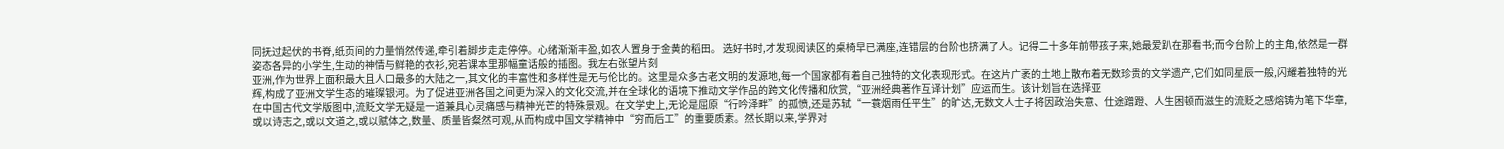同抚过起伏的书脊,纸页间的力量悄然传递,牵引着脚步走走停停。心绪渐渐丰盈,如农人置身于金黄的稻田。 选好书时,才发现阅读区的桌椅早已满座,连错层的台阶也挤满了人。记得二十多年前带孩子来,她最爱趴在那看书;而今台阶上的主角,依然是一群姿态各异的小学生,生动的神情与鲜艳的衣衫,宛若课本里那幅童话般的插图。我左右张望片刻
亚洲,作为世界上面积最大且人口最多的大陆之一,其文化的丰富性和多样性是无与伦比的。这里是众多古老文明的发源地,每一个国家都有着自己独特的文化表现形式。在这片广袤的土地上散布着无数珍贵的文学遗产,它们如同星辰一般,闪耀着独特的光辉,构成了亚洲文学生态的璀璨银河。为了促进亚洲各国之间更为深入的文化交流,并在全球化的语境下推动文学作品的跨文化传播和欣赏,“亚洲经典著作互译计划”应运而生。该计划旨在选择亚
在中国古代文学版图中,流贬文学无疑是一道兼具心灵痛感与精神光芒的特殊景观。在文学史上,无论是屈原“行吟泽畔”的孤愤,还是苏轼“一蓑烟雨任平生”的旷达,无数文人士子将因政治失意、仕途蹭蹬、人生困顿而滋生的流贬之感熔铸为笔下华章,或以诗志之,或以文道之,或以赋体之,数量、质量皆粲然可观,从而构成中国文学精神中“穷而后工”的重要质素。然长期以来,学界对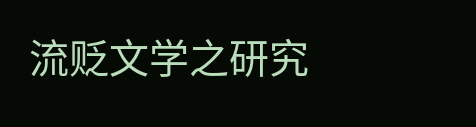流贬文学之研究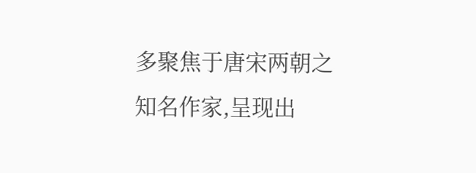多聚焦于唐宋两朝之知名作家,呈现出